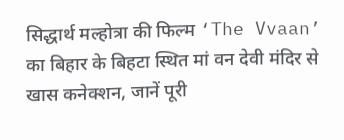सिद्धार्थ मल्होत्रा की फिल्म ‘The Vvaan’ का बिहार के बिहटा स्थित मां वन देवी मंदिर से खास कनेक्शन, जानें पूरी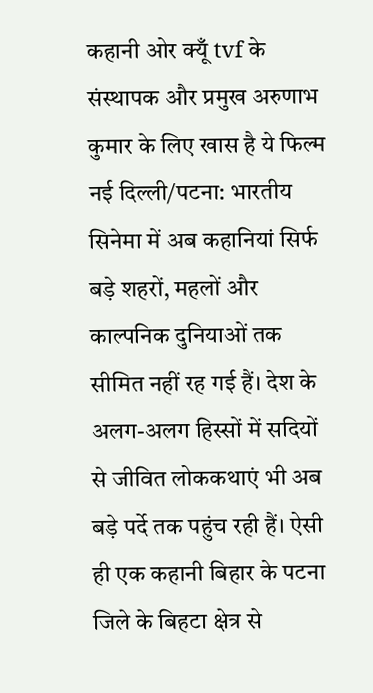कहानी ओर क्यूँ tvf के संस्थापक और प्रमुख अरुणाभ कुमार के लिए खास है ये फिल्म
नई दिल्ली/पटना: भारतीय सिनेमा में अब कहानियां सिर्फ बड़े शहरों, महलों और काल्पनिक दुनियाओं तक सीमित नहीं रह गई हैं। देश के अलग-अलग हिस्सों में सदियों से जीवित लोककथाएं भी अब बड़े पर्दे तक पहुंच रही हैं। ऐसी ही एक कहानी बिहार के पटना जिले के बिहटा क्षेत्र से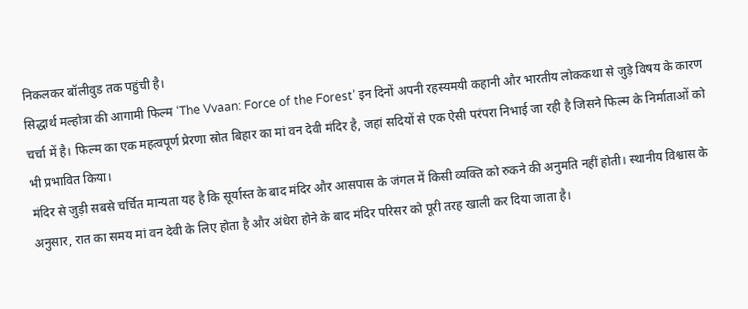निकलकर बॉलीवुड तक पहुंची है।
सिद्धार्थ मल्होत्रा की आगामी फिल्म ‘The Vvaan: Force of the Forest’ इन दिनों अपनी रहस्यमयी कहानी और भारतीय लोककथा से जुड़े विषय के कारण चर्चा में है। फिल्म का एक महत्वपूर्ण प्रेरणा स्रोत बिहार का मां वन देवी मंदिर है, जहां सदियों से एक ऐसी परंपरा निभाई जा रही है जिसने फिल्म के निर्माताओं को भी प्रभावित किया।
मंदिर से जुड़ी सबसे चर्चित मान्यता यह है कि सूर्यास्त के बाद मंदिर और आसपास के जंगल में किसी व्यक्ति को रुकने की अनुमति नहीं होती। स्थानीय विश्वास के अनुसार, रात का समय मां वन देवी के लिए होता है और अंधेरा होने के बाद मंदिर परिसर को पूरी तरह खाली कर दिया जाता है।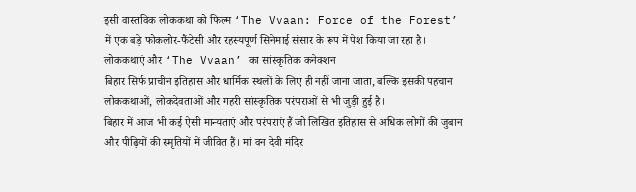इसी वास्तविक लोककथा को फिल्म ‘The Vvaan: Force of the Forest’ में एक बड़े फोकलोर-फैंटेसी और रहस्यपूर्ण सिनेमाई संसार के रूप में पेश किया जा रहा है।
लोककथाएं और ‘The Vvaan’ का सांस्कृतिक कनेक्शन
बिहार सिर्फ प्राचीन इतिहास और धार्मिक स्थलों के लिए ही नहीं जाना जाता, बल्कि इसकी पहचान लोककथाओं, लोकदेवताओं और गहरी सांस्कृतिक परंपराओं से भी जुड़ी हुई है।
बिहार में आज भी कई ऐसी मान्यताएं और परंपराएं हैं जो लिखित इतिहास से अधिक लोगों की जुबान और पीढ़ियों की स्मृतियों में जीवित हैं। मां वन देवी मंदिर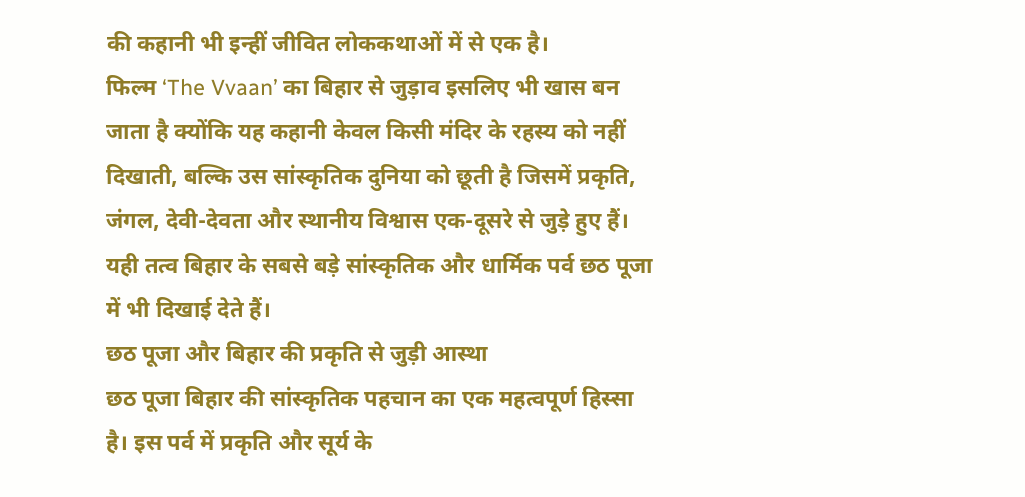की कहानी भी इन्हीं जीवित लोककथाओं में से एक है।
फिल्म ‘The Vvaan’ का बिहार से जुड़ाव इसलिए भी खास बन जाता है क्योंकि यह कहानी केवल किसी मंदिर के रहस्य को नहीं दिखाती, बल्कि उस सांस्कृतिक दुनिया को छूती है जिसमें प्रकृति, जंगल, देवी-देवता और स्थानीय विश्वास एक-दूसरे से जुड़े हुए हैं।
यही तत्व बिहार के सबसे बड़े सांस्कृतिक और धार्मिक पर्व छठ पूजा में भी दिखाई देते हैं।
छठ पूजा और बिहार की प्रकृति से जुड़ी आस्था
छठ पूजा बिहार की सांस्कृतिक पहचान का एक महत्वपूर्ण हिस्सा है। इस पर्व में प्रकृति और सूर्य के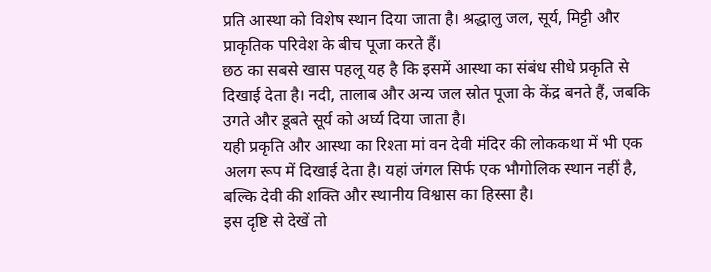प्रति आस्था को विशेष स्थान दिया जाता है। श्रद्धालु जल, सूर्य, मिट्टी और प्राकृतिक परिवेश के बीच पूजा करते हैं।
छठ का सबसे खास पहलू यह है कि इसमें आस्था का संबंध सीधे प्रकृति से दिखाई देता है। नदी, तालाब और अन्य जल स्रोत पूजा के केंद्र बनते हैं, जबकि उगते और डूबते सूर्य को अर्घ्य दिया जाता है।
यही प्रकृति और आस्था का रिश्ता मां वन देवी मंदिर की लोककथा में भी एक अलग रूप में दिखाई देता है। यहां जंगल सिर्फ एक भौगोलिक स्थान नहीं है, बल्कि देवी की शक्ति और स्थानीय विश्वास का हिस्सा है।
इस दृष्टि से देखें तो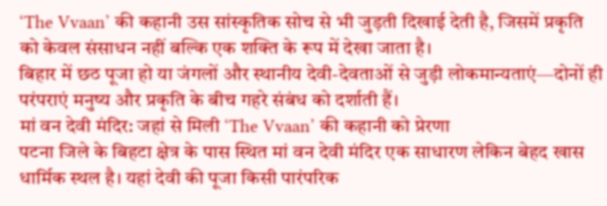‘The Vvaan’ की कहानी उस सांस्कृतिक सोच से भी जुड़ती दिखाई देती है, जिसमें प्रकृति को केवल संसाधन नहीं बल्कि एक शक्ति के रूप में देखा जाता है।
बिहार में छठ पूजा हो या जंगलों और स्थानीय देवी-देवताओं से जुड़ी लोकमान्यताएं—दोनों ही परंपराएं मनुष्य और प्रकृति के बीच गहरे संबंध को दर्शाती हैं।
मां वन देवी मंदिर: जहां से मिली ‘The Vvaan’ की कहानी को प्रेरणा
पटना जिले के बिहटा क्षेत्र के पास स्थित मां वन देवी मंदिर एक साधारण लेकिन बेहद खास धार्मिक स्थल है। यहां देवी की पूजा किसी पारंपरिक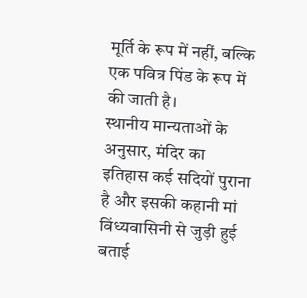मूर्ति के रूप में नहीं, बल्कि एक पवित्र पिंड के रूप में की जाती है।
स्थानीय मान्यताओं के अनुसार, मंदिर का इतिहास कई सदियों पुराना है और इसकी कहानी मां विंध्यवासिनी से जुड़ी हुई बताई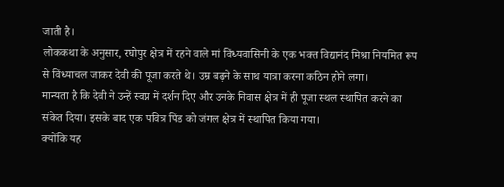जाती है।
लोककथा के अनुसार, रघोपुर क्षेत्र में रहने वाले मां विंध्यवासिनी के एक भक्त विद्यानंद मिश्रा नियमित रूप से विंध्याचल जाकर देवी की पूजा करते थे। उम्र बढ़ने के साथ यात्रा करना कठिन होने लगा।
मान्यता है कि देवी ने उन्हें स्वप्न में दर्शन दिए और उनके निवास क्षेत्र में ही पूजा स्थल स्थापित करने का संकेत दिया। इसके बाद एक पवित्र पिंड को जंगल क्षेत्र में स्थापित किया गया।
क्योंकि यह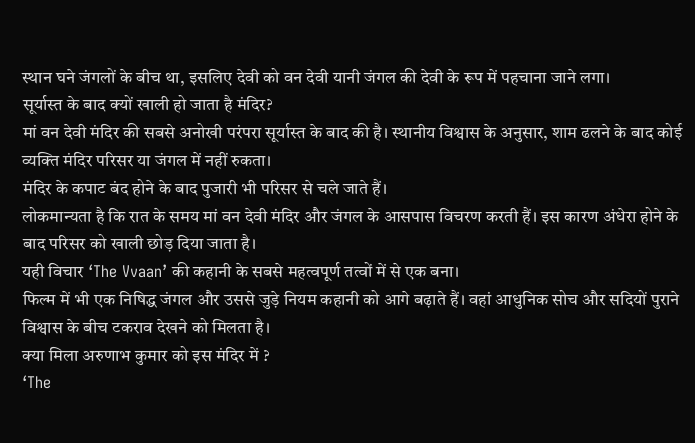स्थान घने जंगलों के बीच था, इसलिए देवी को वन देवी यानी जंगल की देवी के रूप में पहचाना जाने लगा।
सूर्यास्त के बाद क्यों खाली हो जाता है मंदिर?
मां वन देवी मंदिर की सबसे अनोखी परंपरा सूर्यास्त के बाद की है। स्थानीय विश्वास के अनुसार, शाम ढलने के बाद कोई व्यक्ति मंदिर परिसर या जंगल में नहीं रुकता।
मंदिर के कपाट बंद होने के बाद पुजारी भी परिसर से चले जाते हैं।
लोकमान्यता है कि रात के समय मां वन देवी मंदिर और जंगल के आसपास विचरण करती हैं। इस कारण अंधेरा होने के बाद परिसर को खाली छोड़ दिया जाता है।
यही विचार ‘The Vvaan’ की कहानी के सबसे महत्वपूर्ण तत्वों में से एक बना।
फिल्म में भी एक निषिद्ध जंगल और उससे जुड़े नियम कहानी को आगे बढ़ाते हैं। वहां आधुनिक सोच और सदियों पुराने विश्वास के बीच टकराव देखने को मिलता है।
क्या मिला अरुणाभ कुमार को इस मंदिर में ?
‘The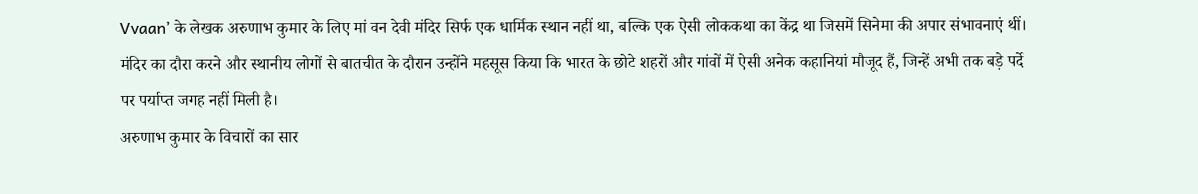Vvaan’ के लेखक अरुणाभ कुमार के लिए मां वन देवी मंदिर सिर्फ एक धार्मिक स्थान नहीं था, बल्कि एक ऐसी लोककथा का केंद्र था जिसमें सिनेमा की अपार संभावनाएं थीं।
मंदिर का दौरा करने और स्थानीय लोगों से बातचीत के दौरान उन्होंने महसूस किया कि भारत के छोटे शहरों और गांवों में ऐसी अनेक कहानियां मौजूद हैं, जिन्हें अभी तक बड़े पर्दे पर पर्याप्त जगह नहीं मिली है।
अरुणाभ कुमार के विचारों का सार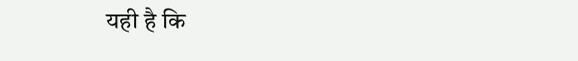यही है कि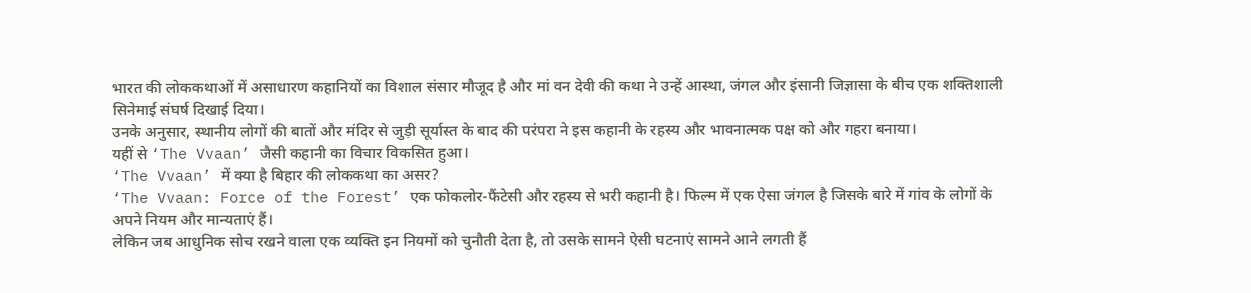भारत की लोककथाओं में असाधारण कहानियों का विशाल संसार मौजूद है और मां वन देवी की कथा ने उन्हें आस्था, जंगल और इंसानी जिज्ञासा के बीच एक शक्तिशाली सिनेमाई संघर्ष दिखाई दिया।
उनके अनुसार, स्थानीय लोगों की बातों और मंदिर से जुड़ी सूर्यास्त के बाद की परंपरा ने इस कहानी के रहस्य और भावनात्मक पक्ष को और गहरा बनाया।
यहीं से ‘The Vvaan’ जैसी कहानी का विचार विकसित हुआ।
‘The Vvaan’ में क्या है बिहार की लोककथा का असर?
‘The Vvaan: Force of the Forest’ एक फोकलोर-फैंटेसी और रहस्य से भरी कहानी है। फिल्म में एक ऐसा जंगल है जिसके बारे में गांव के लोगों के अपने नियम और मान्यताएं हैं।
लेकिन जब आधुनिक सोच रखने वाला एक व्यक्ति इन नियमों को चुनौती देता है, तो उसके सामने ऐसी घटनाएं सामने आने लगती हैं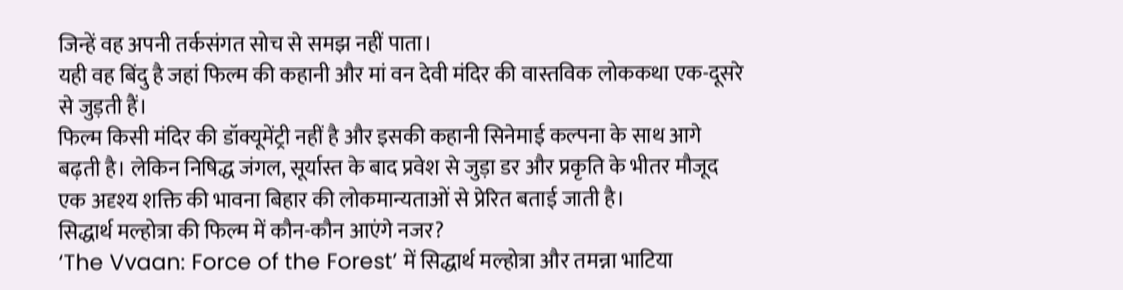जिन्हें वह अपनी तर्कसंगत सोच से समझ नहीं पाता।
यही वह बिंदु है जहां फिल्म की कहानी और मां वन देवी मंदिर की वास्तविक लोककथा एक-दूसरे से जुड़ती हैं।
फिल्म किसी मंदिर की डॉक्यूमेंट्री नहीं है और इसकी कहानी सिनेमाई कल्पना के साथ आगे बढ़ती है। लेकिन निषिद्ध जंगल, सूर्यास्त के बाद प्रवेश से जुड़ा डर और प्रकृति के भीतर मौजूद एक अदृश्य शक्ति की भावना बिहार की लोकमान्यताओं से प्रेरित बताई जाती है।
सिद्धार्थ मल्होत्रा की फिल्म में कौन-कौन आएंगे नजर?
‘The Vvaan: Force of the Forest’ में सिद्धार्थ मल्होत्रा और तमन्ना भाटिया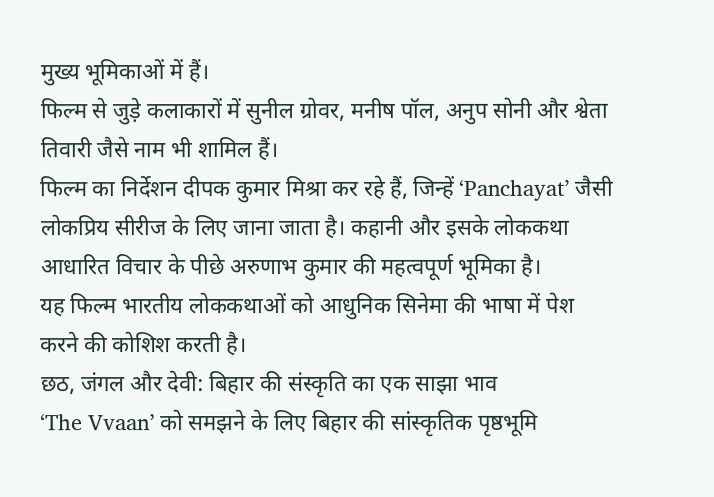मुख्य भूमिकाओं में हैं।
फिल्म से जुड़े कलाकारों में सुनील ग्रोवर, मनीष पॉल, अनुप सोनी और श्वेता तिवारी जैसे नाम भी शामिल हैं।
फिल्म का निर्देशन दीपक कुमार मिश्रा कर रहे हैं, जिन्हें ‘Panchayat’ जैसी लोकप्रिय सीरीज के लिए जाना जाता है। कहानी और इसके लोककथा आधारित विचार के पीछे अरुणाभ कुमार की महत्वपूर्ण भूमिका है।
यह फिल्म भारतीय लोककथाओं को आधुनिक सिनेमा की भाषा में पेश करने की कोशिश करती है।
छठ, जंगल और देवी: बिहार की संस्कृति का एक साझा भाव
‘The Vvaan’ को समझने के लिए बिहार की सांस्कृतिक पृष्ठभूमि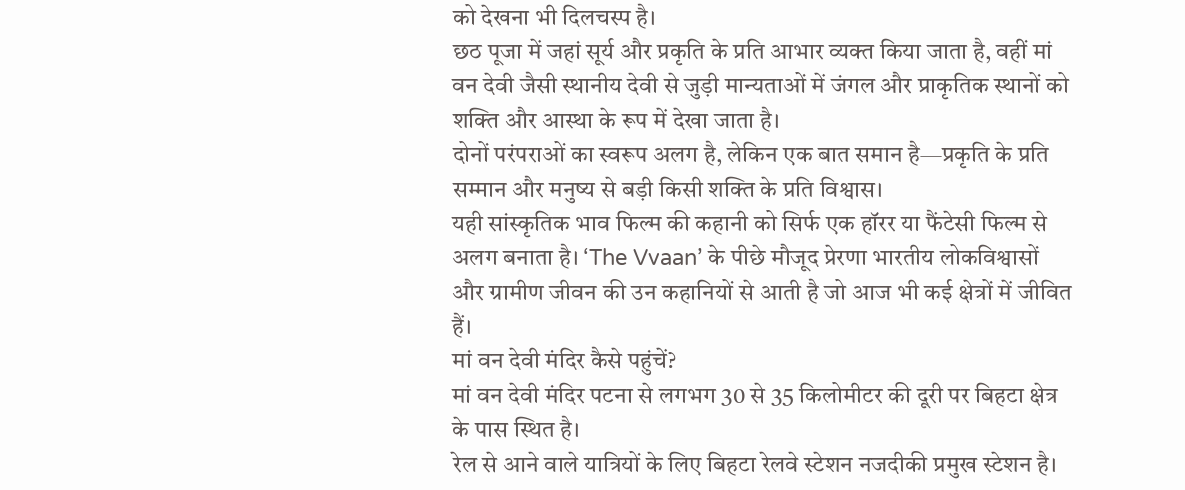को देखना भी दिलचस्प है।
छठ पूजा में जहां सूर्य और प्रकृति के प्रति आभार व्यक्त किया जाता है, वहीं मां वन देवी जैसी स्थानीय देवी से जुड़ी मान्यताओं में जंगल और प्राकृतिक स्थानों को शक्ति और आस्था के रूप में देखा जाता है।
दोनों परंपराओं का स्वरूप अलग है, लेकिन एक बात समान है—प्रकृति के प्रति सम्मान और मनुष्य से बड़ी किसी शक्ति के प्रति विश्वास।
यही सांस्कृतिक भाव फिल्म की कहानी को सिर्फ एक हॉरर या फैंटेसी फिल्म से अलग बनाता है। ‘The Vvaan’ के पीछे मौजूद प्रेरणा भारतीय लोकविश्वासों और ग्रामीण जीवन की उन कहानियों से आती है जो आज भी कई क्षेत्रों में जीवित हैं।
मां वन देवी मंदिर कैसे पहुंचें?
मां वन देवी मंदिर पटना से लगभग 30 से 35 किलोमीटर की दूरी पर बिहटा क्षेत्र के पास स्थित है।
रेल से आने वाले यात्रियों के लिए बिहटा रेलवे स्टेशन नजदीकी प्रमुख स्टेशन है।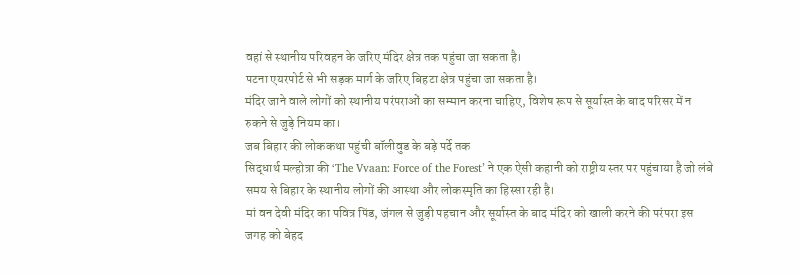वहां से स्थानीय परिवहन के जरिए मंदिर क्षेत्र तक पहुंचा जा सकता है।
पटना एयरपोर्ट से भी सड़क मार्ग के जरिए बिहटा क्षेत्र पहुंचा जा सकता है।
मंदिर जाने वाले लोगों को स्थानीय परंपराओं का सम्मान करना चाहिए, विशेष रूप से सूर्यास्त के बाद परिसर में न रुकने से जुड़े नियम का।
जब बिहार की लोककथा पहुंची बॉलीवुड के बड़े पर्दे तक
सिद्धार्थ मल्होत्रा की ‘The Vvaan: Force of the Forest’ ने एक ऐसी कहानी को राष्ट्रीय स्तर पर पहुंचाया है जो लंबे समय से बिहार के स्थानीय लोगों की आस्था और लोकस्मृति का हिस्सा रही है।
मां वन देवी मंदिर का पवित्र पिंड, जंगल से जुड़ी पहचान और सूर्यास्त के बाद मंदिर को खाली करने की परंपरा इस जगह को बेहद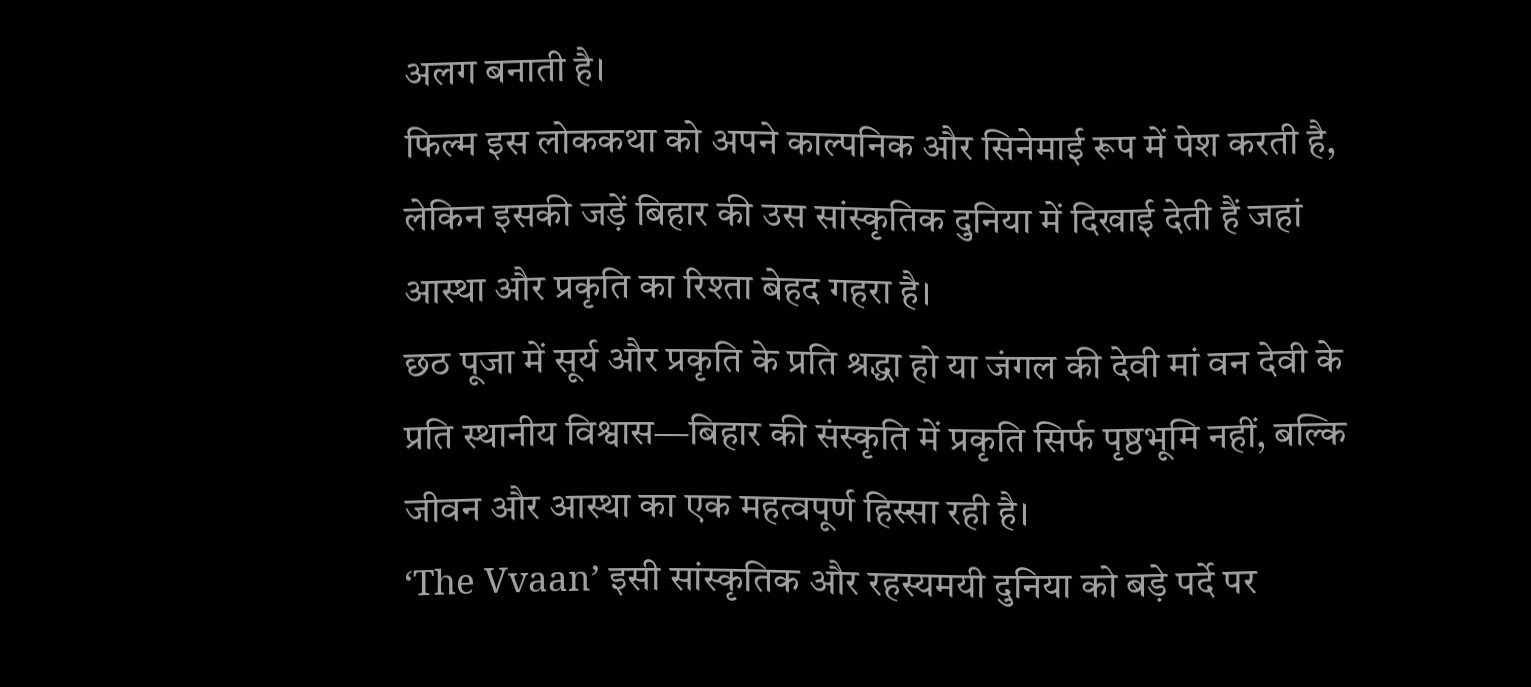अलग बनाती है।
फिल्म इस लोककथा को अपने काल्पनिक और सिनेमाई रूप में पेश करती है, लेकिन इसकी जड़ें बिहार की उस सांस्कृतिक दुनिया में दिखाई देती हैं जहां आस्था और प्रकृति का रिश्ता बेहद गहरा है।
छठ पूजा में सूर्य और प्रकृति के प्रति श्रद्धा हो या जंगल की देवी मां वन देवी के प्रति स्थानीय विश्वास—बिहार की संस्कृति में प्रकृति सिर्फ पृष्ठभूमि नहीं, बल्कि जीवन और आस्था का एक महत्वपूर्ण हिस्सा रही है।
‘The Vvaan’ इसी सांस्कृतिक और रहस्यमयी दुनिया को बड़े पर्दे पर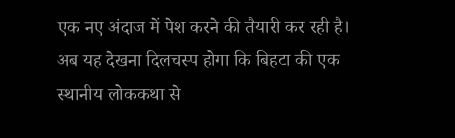एक नए अंदाज में पेश करने की तैयारी कर रही है। अब यह देखना दिलचस्प होगा कि बिहटा की एक स्थानीय लोककथा से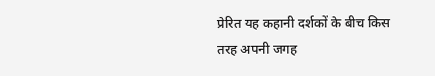प्रेरित यह कहानी दर्शकों के बीच किस तरह अपनी जगह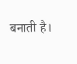बनाती है।